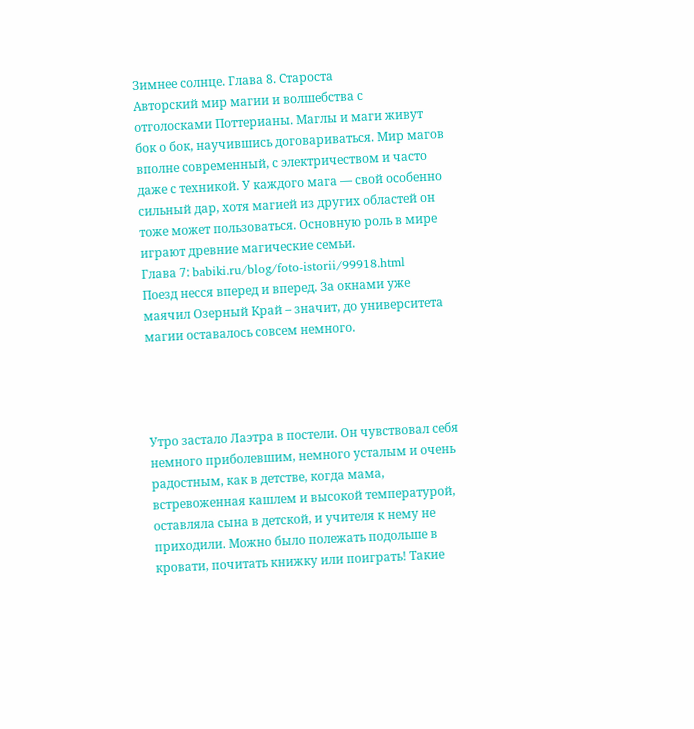Зимнее солнце. Глава 8. Староста
Авторский мир магии и волшебства с отголосками Поттерианы. Маглы и маги живут бок о бок, научившись договариваться. Мир магов вполне современный, с электричеством и часто даже с техникой. У каждого мага — свой особенно сильный дар, хотя магией из других областей он тоже может пользоваться. Основную роль в мире играют древние магические семьи.
Глава 7: babiki.ru/blog/foto-istorii/99918.html
Поезд несся вперед и вперед. За окнами уже маячил Озерный Край – значит, до университета магии оставалось совсем немного.




Утро застало Лаэтра в постели. Он чувствовал себя немного приболевшим, немного усталым и очень радостным, как в детстве, когда мама, встревоженная кашлем и высокой температурой, оставляла сына в детской, и учителя к нему не приходили. Можно было полежать подольше в кровати, почитать книжку или поиграть! Такие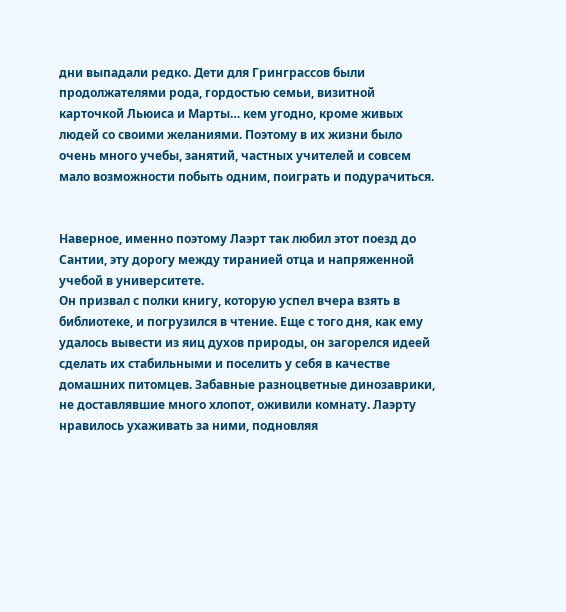дни выпадали редко. Дети для Гринграссов были продолжателями рода, гордостью семьи, визитной карточкой Льюиса и Марты… кем угодно, кроме живых людей со своими желаниями. Поэтому в их жизни было очень много учебы, занятий, частных учителей и совсем мало возможности побыть одним, поиграть и подурачиться.


Наверное, именно поэтому Лаэрт так любил этот поезд до Сантии, эту дорогу между тиранией отца и напряженной учебой в университете.
Он призвал с полки книгу, которую успел вчера взять в библиотеке, и погрузился в чтение. Еще с того дня, как ему удалось вывести из яиц духов природы, он загорелся идеей сделать их стабильными и поселить у себя в качестве домашних питомцев. Забавные разноцветные динозаврики, не доставлявшие много хлопот, оживили комнату. Лаэрту нравилось ухаживать за ними, подновляя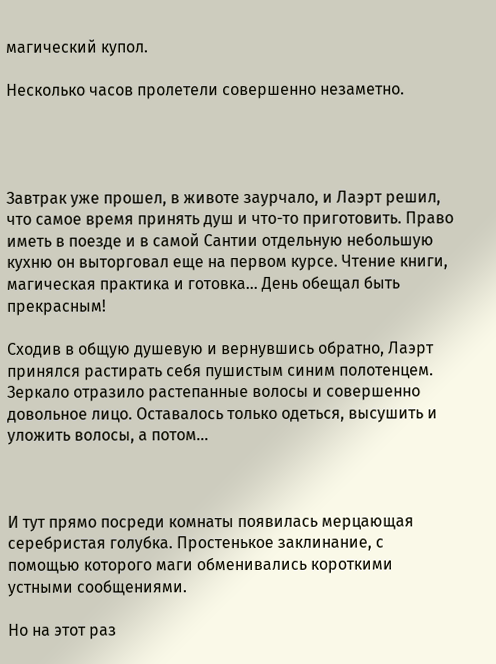магический купол.

Несколько часов пролетели совершенно незаметно.




Завтрак уже прошел, в животе заурчало, и Лаэрт решил, что самое время принять душ и что-то приготовить. Право иметь в поезде и в самой Сантии отдельную небольшую кухню он выторговал еще на первом курсе. Чтение книги, магическая практика и готовка… День обещал быть прекрасным!

Сходив в общую душевую и вернувшись обратно, Лаэрт принялся растирать себя пушистым синим полотенцем. Зеркало отразило растепанные волосы и совершенно довольное лицо. Оставалось только одеться, высушить и уложить волосы, а потом…



И тут прямо посреди комнаты появилась мерцающая серебристая голубка. Простенькое заклинание, с помощью которого маги обменивались короткими устными сообщениями.

Но на этот раз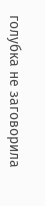голубка не заговорила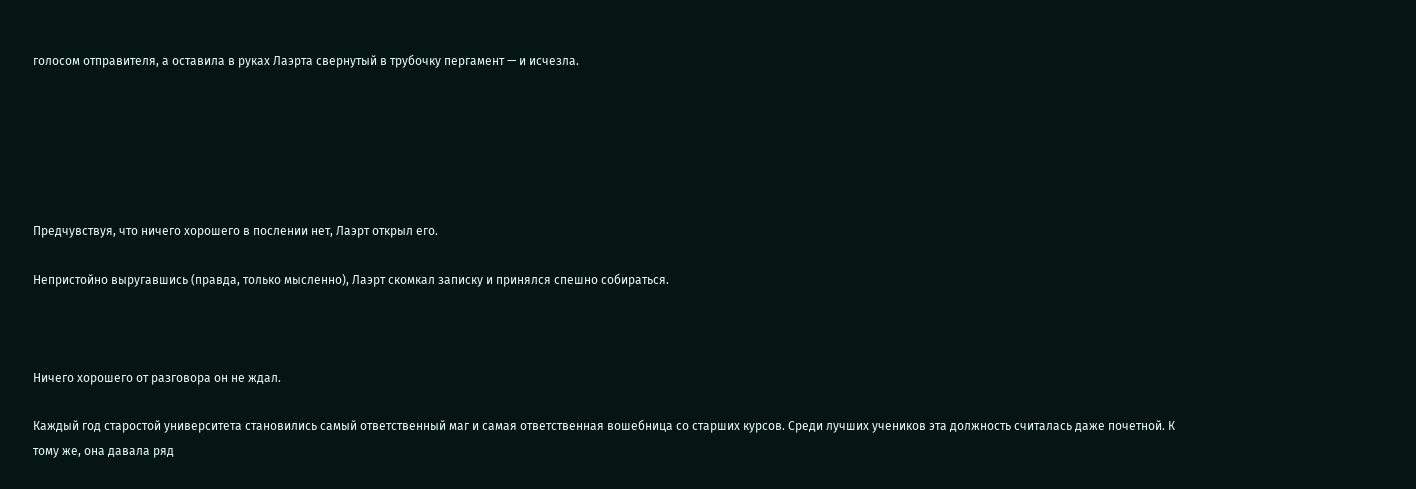голосом отправителя, а оставила в руках Лаэрта свернутый в трубочку пергамент — и исчезла.






Предчувствуя, что ничего хорошего в послении нет, Лаэрт открыл его.

Непристойно выругавшись (правда, только мысленно), Лаэрт скомкал записку и принялся спешно собираться.



Ничего хорошего от разговора он не ждал.

Каждый год старостой университета становились самый ответственный маг и самая ответственная вошебница со старших курсов. Среди лучших учеников эта должность считалась даже почетной. К тому же, она давала ряд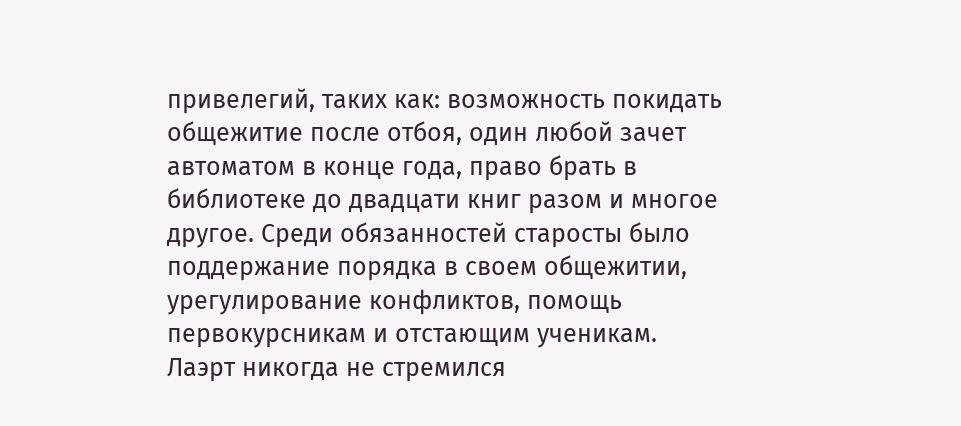привелегий, таких как: возможность покидать общежитие после отбоя, один любой зачет автоматом в конце года, право брать в библиотеке до двадцати книг разом и многое другое. Среди обязанностей старосты было поддержание порядка в своем общежитии, урегулирование конфликтов, помощь первокурсникам и отстающим ученикам.
Лаэрт никогда не стремился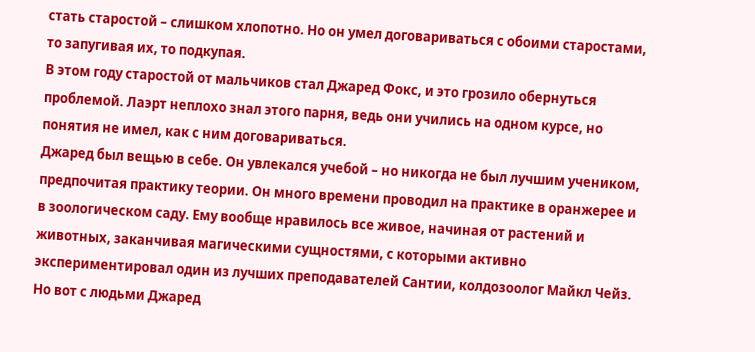стать старостой – слишком хлопотно. Но он умел договариваться с обоими старостами, то запугивая их, то подкупая.
В этом году старостой от мальчиков стал Джаред Фокс, и это грозило обернуться проблемой. Лаэрт неплохо знал этого парня, ведь они учились на одном курсе, но понятия не имел, как с ним договариваться.
Джаред был вещью в себе. Он увлекался учебой – но никогда не был лучшим учеником, предпочитая практику теории. Он много времени проводил на практике в оранжерее и в зоологическом саду. Ему вообще нравилось все живое, начиная от растений и животных, заканчивая магическими сущностями, с которыми активно экспериментировал один из лучших преподавателей Сантии, колдозоолог Майкл Чейз. Но вот с людьми Джаред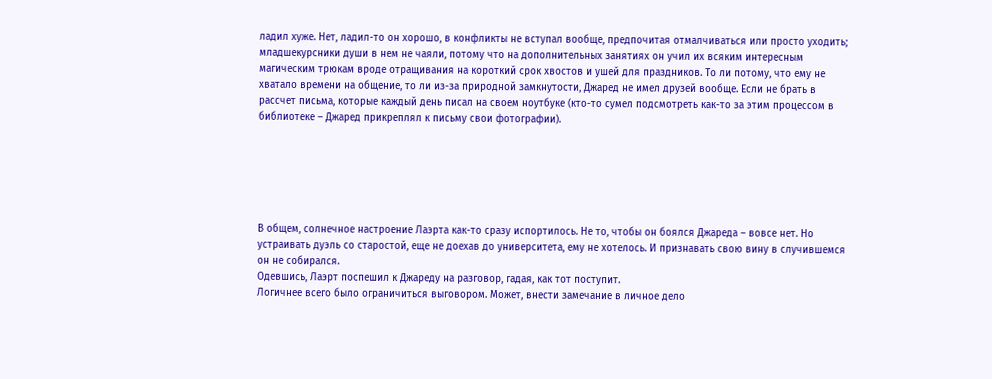ладил хуже. Нет, ладил-то он хорошо, в конфликты не вступал вообще, предпочитая отмалчиваться или просто уходить; младшекурсники души в нем не чаяли, потому что на дополнительных занятиях он учил их всяким интересным магическим трюкам вроде отращивания на короткий срок хвостов и ушей для праздников. То ли потому, что ему не хватало времени на общение, то ли из-за природной замкнутости, Джаред не имел друзей вообще. Если не брать в рассчет письма, которые каждый день писал на своем ноутбуке (кто-то сумел подсмотреть как-то за этим процессом в библиотеке – Джаред прикреплял к письму свои фотографии).






В общем, солнечное настроение Лаэрта как-то сразу испортилось. Не то, чтобы он боялся Джареда – вовсе нет. Но устраивать дуэль со старостой, еще не доехав до университета, ему не хотелось. И признавать свою вину в случившемся он не собирался.
Одевшись, Лаэрт поспешил к Джареду на разговор, гадая, как тот поступит.
Логичнее всего было ограничиться выговором. Может, внести замечание в личное дело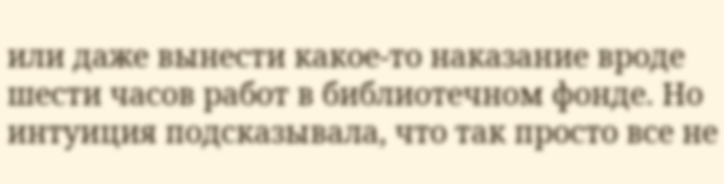или даже вынести какое-то наказание вроде шести часов работ в библиотечном фонде. Но интуиция подсказывала, что так просто все не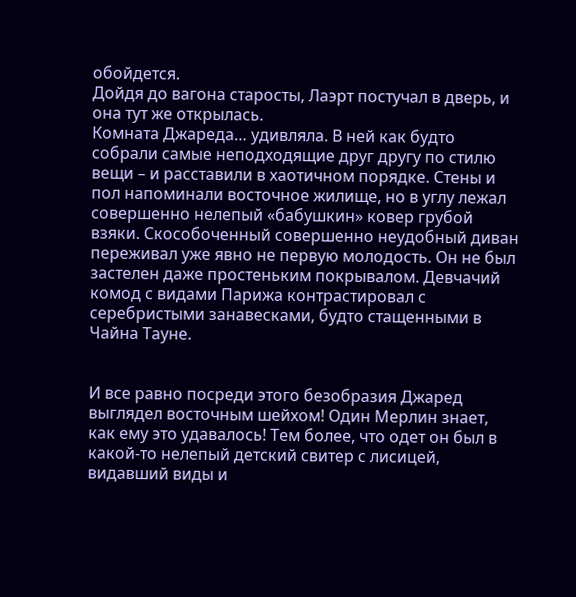обойдется.
Дойдя до вагона старосты, Лаэрт постучал в дверь, и она тут же открылась.
Комната Джареда… удивляла. В ней как будто собрали самые неподходящие друг другу по стилю вещи – и расставили в хаотичном порядке. Стены и пол напоминали восточное жилище, но в углу лежал совершенно нелепый «бабушкин» ковер грубой взяки. Скособоченный совершенно неудобный диван переживал уже явно не первую молодость. Он не был застелен даже простеньким покрывалом. Девчачий комод с видами Парижа контрастировал с серебристыми занавесками, будто стащенными в Чайна Тауне.


И все равно посреди этого безобразия Джаред выглядел восточным шейхом! Один Мерлин знает, как ему это удавалось! Тем более, что одет он был в какой-то нелепый детский свитер с лисицей, видавший виды и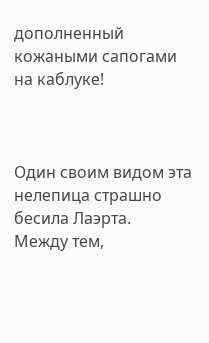дополненный кожаными сапогами на каблуке!



Один своим видом эта нелепица страшно бесила Лаэрта.
Между тем,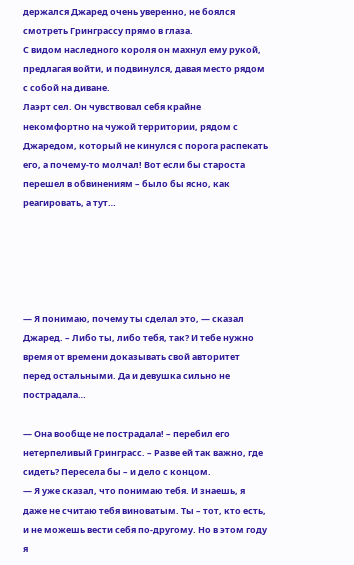держался Джаред очень уверенно, не боялся смотреть Гринграссу прямо в глаза.
С видом наследного короля он махнул ему рукой, предлагая войти, и подвинулся, давая место рядом с собой на диване.
Лаэрт сел. Он чувствовал себя крайне некомфортно на чужой территории, рядом с Джаредом, который не кинулся с порога распекать его, а почему-то молчал! Вот если бы староста перешел в обвинениям – было бы ясно, как реагировать, а тут…





— Я понимаю, почему ты сделал это, — сказал Джаред. – Либо ты, либо тебя, так? И тебе нужно время от времени доказывать свой авторитет перед остальными. Да и девушка сильно не пострадала…

— Она вообще не пострадала! – перебил его нетерпеливый Гринграсс. – Разве ей так важно, где сидеть? Пересела бы – и дело с концом.
— Я уже сказал, что понимаю тебя. И знаешь, я даже не считаю тебя виноватым. Ты – тот, кто есть, и не можешь вести себя по-другому. Но в этом году я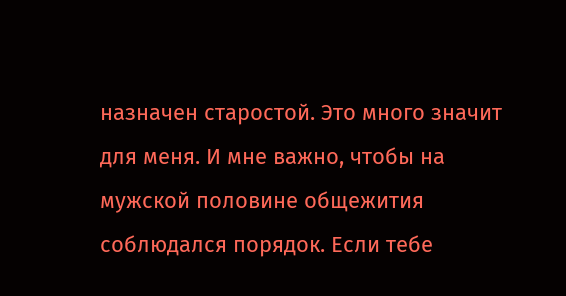назначен старостой. Это много значит для меня. И мне важно, чтобы на мужской половине общежития соблюдался порядок. Если тебе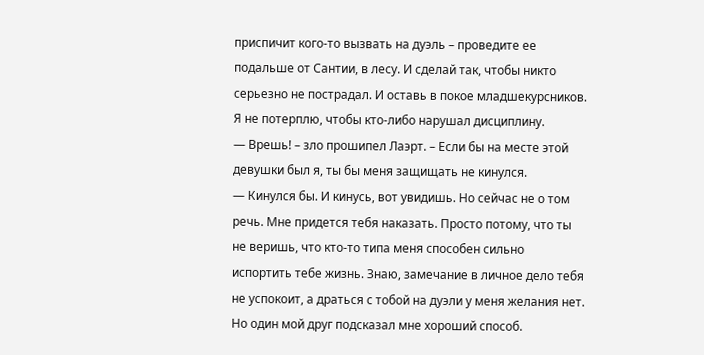приспичит кого-то вызвать на дуэль – проведите ее подальше от Сантии, в лесу. И сделай так, чтобы никто серьезно не пострадал. И оставь в покое младшекурсников. Я не потерплю, чтобы кто-либо нарушал дисциплину.
— Врешь! – зло прошипел Лаэрт. – Если бы на месте этой девушки был я, ты бы меня защищать не кинулся.
— Кинулся бы. И кинусь, вот увидишь. Но сейчас не о том речь. Мне придется тебя наказать. Просто потому, что ты не веришь, что кто-то типа меня способен сильно испортить тебе жизнь. Знаю, замечание в личное дело тебя не успокоит, а драться с тобой на дуэли у меня желания нет. Но один мой друг подсказал мне хороший способ.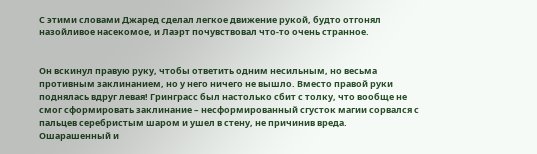С этими словами Джаред сделал легкое движение рукой, будто отгонял назойливое насекомое, и Лаэрт почувствовал что-то очень странное.


Он вскинул правую руку, чтобы ответить одним несильным, но весьма противным заклинанием, но у него ничего не вышло. Вместо правой руки поднялась вдруг левая! Гринграсс был настолько сбит с толку, что вообще не смог сформировать заклинание – несформированный сгусток магии сорвался с пальцев серебристым шаром и ушел в стену, не причинив вреда.
Ошарашенный и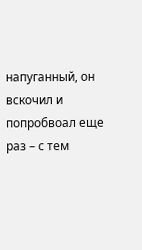напуганный, он вскочил и попробвоал еще раз – с тем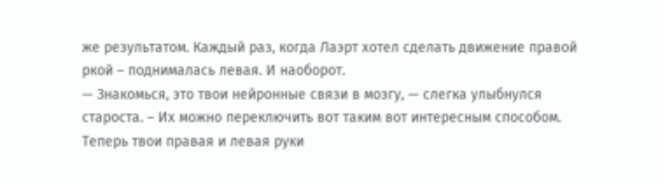же результатом. Каждый раз, когда Лаэрт хотел сделать движение правой ркой – поднималась левая. И наоборот.
— Знакомься, это твои нейронные связи в мозгу, — слегка улыбнулся староста. – Их можно переключить вот таким вот интересным способом. Теперь твои правая и левая руки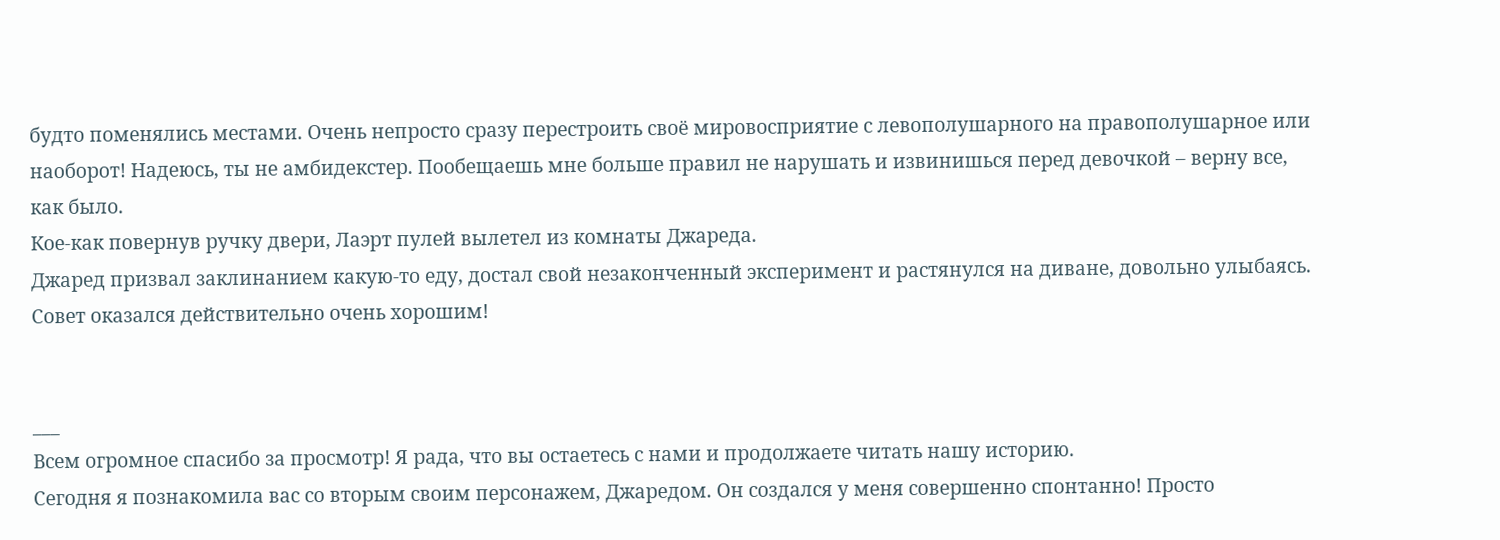будто поменялись местами. Очень непросто сразу перестроить своё мировосприятие с левополушарного на правополушарное или наоборот! Надеюсь, ты не амбидекстер. Пообещаешь мне больше правил не нарушать и извинишься перед девочкой – верну все, как было.
Кое-как повернув ручку двери, Лаэрт пулей вылетел из комнаты Джареда.
Джаред призвал заклинанием какую-то еду, достал свой незаконченный эксперимент и растянулся на диване, довольно улыбаясь. Совет оказался действительно очень хорошим!


___
Всем огромное спасибо за просмотр! Я рада, что вы остаетесь с нами и продолжаете читать нашу историю.
Сегодня я познакомила вас со вторым своим персонажем, Джаредом. Он создался у меня совершенно спонтанно! Просто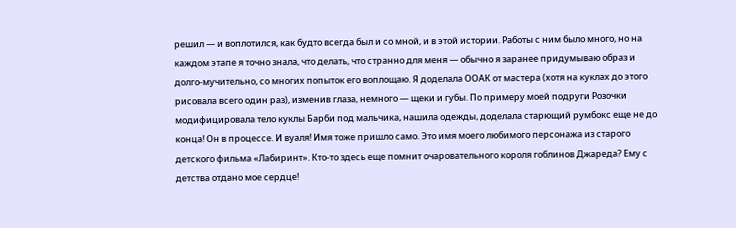решил — и воплотился, как будто всегда был и со мной, и в этой истории. Работы с ним было много, но на каждом этапе я точно знала, что делать, что странно для меня — обычно я заранее придумываю образ и долго-мучительно, со многих попыток его воплощаю. Я доделала ООАК от мастера (хотя на куклах до этого рисовала всего один раз), изменив глаза, немного — щеки и губы. По примеру моей подруги Розочки модифицировала тело куклы Барби под мальчика, нашила одежды, доделала старющий румбокс еще не до конца! Он в процессе. И вуаля! Имя тоже пришло само. Это имя моего любимого персонажа из старого детского фильма «Лабиринт». Кто-то здесь еще помнит очаровательного короля гоблинов Джареда? Ему с детства отдано мое сердце!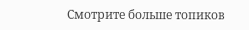Смотрите больше топиков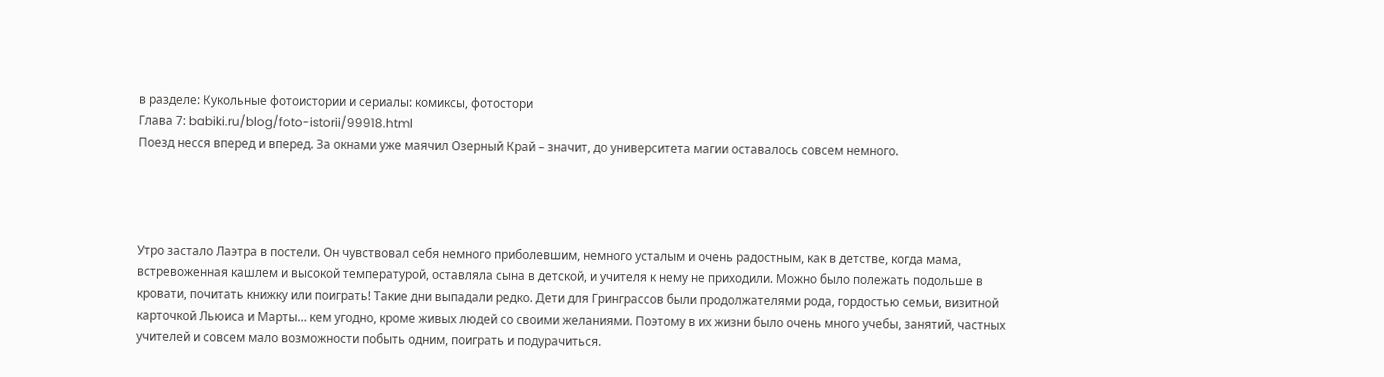в разделе: Кукольные фотоистории и сериалы: комиксы, фотостори
Глава 7: babiki.ru/blog/foto-istorii/99918.html
Поезд несся вперед и вперед. За окнами уже маячил Озерный Край – значит, до университета магии оставалось совсем немного.




Утро застало Лаэтра в постели. Он чувствовал себя немного приболевшим, немного усталым и очень радостным, как в детстве, когда мама, встревоженная кашлем и высокой температурой, оставляла сына в детской, и учителя к нему не приходили. Можно было полежать подольше в кровати, почитать книжку или поиграть! Такие дни выпадали редко. Дети для Гринграссов были продолжателями рода, гордостью семьи, визитной карточкой Льюиса и Марты… кем угодно, кроме живых людей со своими желаниями. Поэтому в их жизни было очень много учебы, занятий, частных учителей и совсем мало возможности побыть одним, поиграть и подурачиться.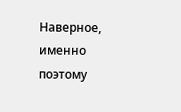Наверное, именно поэтому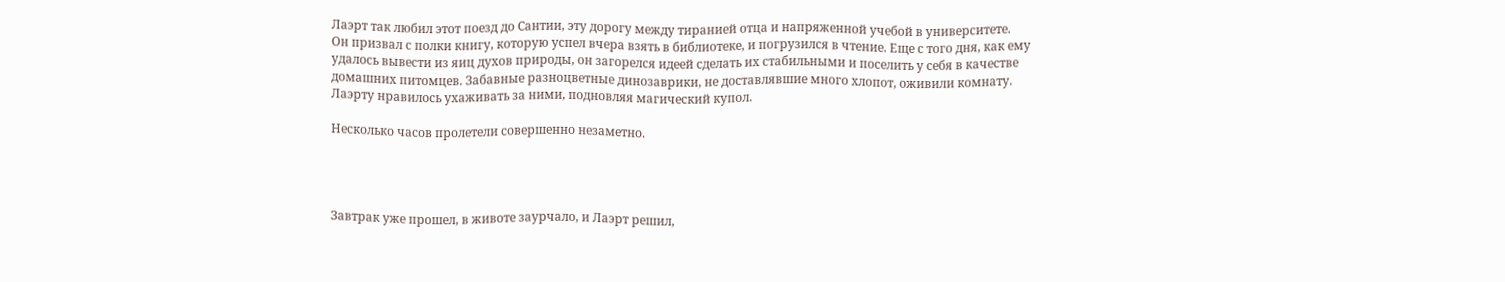Лаэрт так любил этот поезд до Сантии, эту дорогу между тиранией отца и напряженной учебой в университете.
Он призвал с полки книгу, которую успел вчера взять в библиотеке, и погрузился в чтение. Еще с того дня, как ему удалось вывести из яиц духов природы, он загорелся идеей сделать их стабильными и поселить у себя в качестве домашних питомцев. Забавные разноцветные динозаврики, не доставлявшие много хлопот, оживили комнату. Лаэрту нравилось ухаживать за ними, подновляя магический купол.

Несколько часов пролетели совершенно незаметно.




Завтрак уже прошел, в животе заурчало, и Лаэрт решил,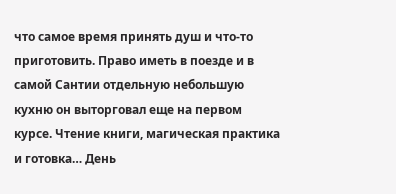что самое время принять душ и что-то приготовить. Право иметь в поезде и в самой Сантии отдельную небольшую кухню он выторговал еще на первом курсе. Чтение книги, магическая практика и готовка… День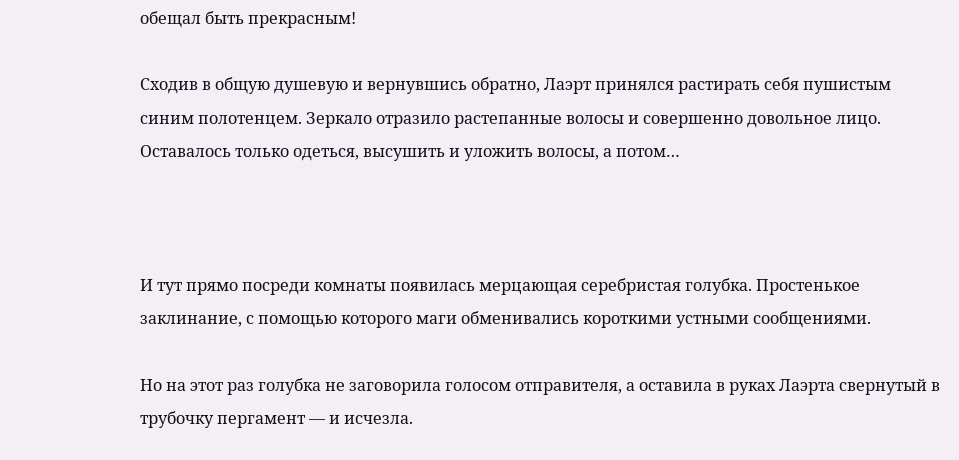обещал быть прекрасным!

Сходив в общую душевую и вернувшись обратно, Лаэрт принялся растирать себя пушистым синим полотенцем. Зеркало отразило растепанные волосы и совершенно довольное лицо. Оставалось только одеться, высушить и уложить волосы, а потом…



И тут прямо посреди комнаты появилась мерцающая серебристая голубка. Простенькое заклинание, с помощью которого маги обменивались короткими устными сообщениями.

Но на этот раз голубка не заговорила голосом отправителя, а оставила в руках Лаэрта свернутый в трубочку пергамент — и исчезла.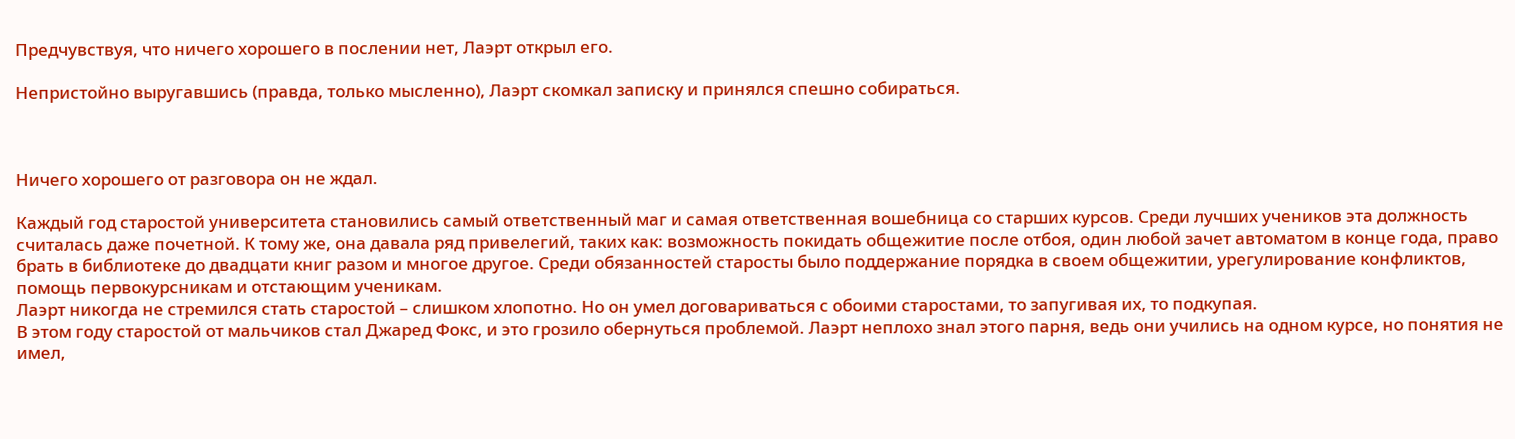Предчувствуя, что ничего хорошего в послении нет, Лаэрт открыл его.

Непристойно выругавшись (правда, только мысленно), Лаэрт скомкал записку и принялся спешно собираться.



Ничего хорошего от разговора он не ждал.

Каждый год старостой университета становились самый ответственный маг и самая ответственная вошебница со старших курсов. Среди лучших учеников эта должность считалась даже почетной. К тому же, она давала ряд привелегий, таких как: возможность покидать общежитие после отбоя, один любой зачет автоматом в конце года, право брать в библиотеке до двадцати книг разом и многое другое. Среди обязанностей старосты было поддержание порядка в своем общежитии, урегулирование конфликтов, помощь первокурсникам и отстающим ученикам.
Лаэрт никогда не стремился стать старостой – слишком хлопотно. Но он умел договариваться с обоими старостами, то запугивая их, то подкупая.
В этом году старостой от мальчиков стал Джаред Фокс, и это грозило обернуться проблемой. Лаэрт неплохо знал этого парня, ведь они учились на одном курсе, но понятия не имел,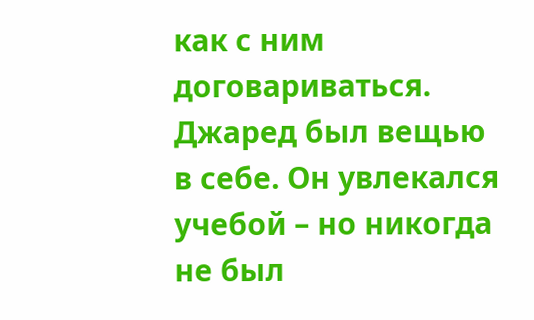как с ним договариваться.
Джаред был вещью в себе. Он увлекался учебой – но никогда не был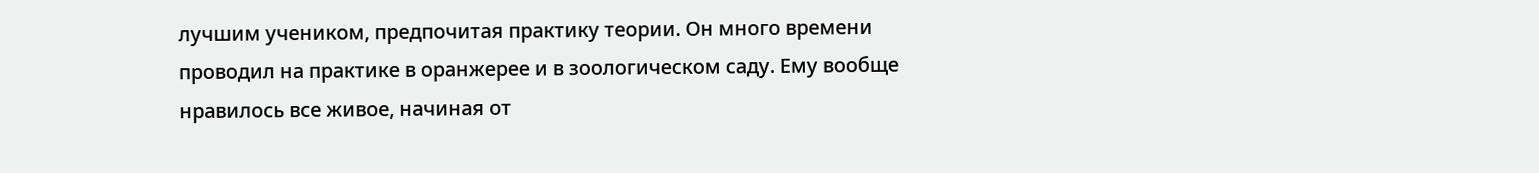лучшим учеником, предпочитая практику теории. Он много времени проводил на практике в оранжерее и в зоологическом саду. Ему вообще нравилось все живое, начиная от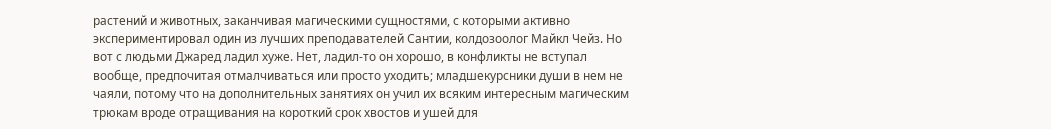растений и животных, заканчивая магическими сущностями, с которыми активно экспериментировал один из лучших преподавателей Сантии, колдозоолог Майкл Чейз. Но вот с людьми Джаред ладил хуже. Нет, ладил-то он хорошо, в конфликты не вступал вообще, предпочитая отмалчиваться или просто уходить; младшекурсники души в нем не чаяли, потому что на дополнительных занятиях он учил их всяким интересным магическим трюкам вроде отращивания на короткий срок хвостов и ушей для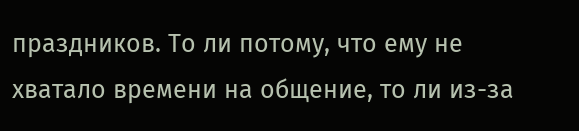праздников. То ли потому, что ему не хватало времени на общение, то ли из-за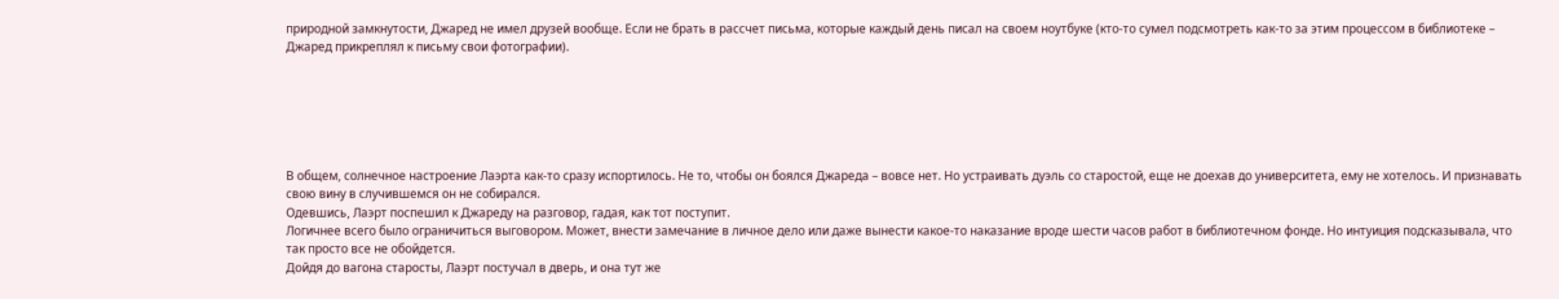природной замкнутости, Джаред не имел друзей вообще. Если не брать в рассчет письма, которые каждый день писал на своем ноутбуке (кто-то сумел подсмотреть как-то за этим процессом в библиотеке – Джаред прикреплял к письму свои фотографии).






В общем, солнечное настроение Лаэрта как-то сразу испортилось. Не то, чтобы он боялся Джареда – вовсе нет. Но устраивать дуэль со старостой, еще не доехав до университета, ему не хотелось. И признавать свою вину в случившемся он не собирался.
Одевшись, Лаэрт поспешил к Джареду на разговор, гадая, как тот поступит.
Логичнее всего было ограничиться выговором. Может, внести замечание в личное дело или даже вынести какое-то наказание вроде шести часов работ в библиотечном фонде. Но интуиция подсказывала, что так просто все не обойдется.
Дойдя до вагона старосты, Лаэрт постучал в дверь, и она тут же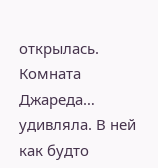открылась.
Комната Джареда… удивляла. В ней как будто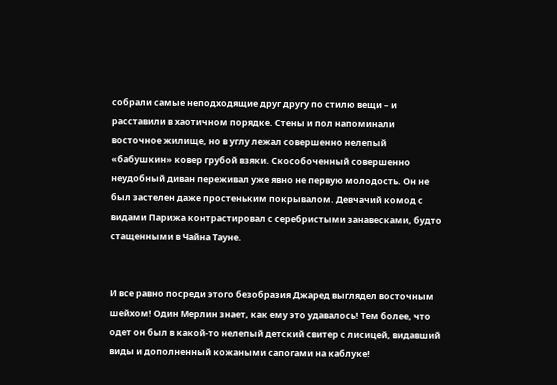собрали самые неподходящие друг другу по стилю вещи – и расставили в хаотичном порядке. Стены и пол напоминали восточное жилище, но в углу лежал совершенно нелепый «бабушкин» ковер грубой взяки. Скособоченный совершенно неудобный диван переживал уже явно не первую молодость. Он не был застелен даже простеньким покрывалом. Девчачий комод с видами Парижа контрастировал с серебристыми занавесками, будто стащенными в Чайна Тауне.


И все равно посреди этого безобразия Джаред выглядел восточным шейхом! Один Мерлин знает, как ему это удавалось! Тем более, что одет он был в какой-то нелепый детский свитер с лисицей, видавший виды и дополненный кожаными сапогами на каблуке!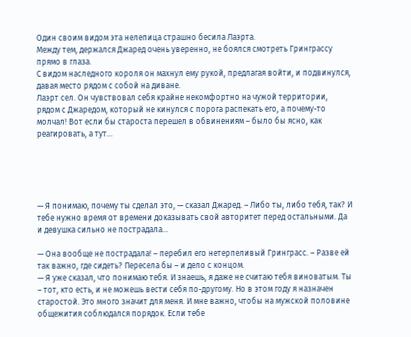Один своим видом эта нелепица страшно бесила Лаэрта.
Между тем, держался Джаред очень уверенно, не боялся смотреть Гринграссу прямо в глаза.
С видом наследного короля он махнул ему рукой, предлагая войти, и подвинулся, давая место рядом с собой на диване.
Лаэрт сел. Он чувствовал себя крайне некомфортно на чужой территории, рядом с Джаредом, который не кинулся с порога распекать его, а почему-то молчал! Вот если бы староста перешел в обвинениям – было бы ясно, как реагировать, а тут…





— Я понимаю, почему ты сделал это, — сказал Джаред. – Либо ты, либо тебя, так? И тебе нужно время от времени доказывать свой авторитет перед остальными. Да и девушка сильно не пострадала…

— Она вообще не пострадала! – перебил его нетерпеливый Гринграсс. – Разве ей так важно, где сидеть? Пересела бы – и дело с концом.
— Я уже сказал, что понимаю тебя. И знаешь, я даже не считаю тебя виноватым. Ты – тот, кто есть, и не можешь вести себя по-другому. Но в этом году я назначен старостой. Это много значит для меня. И мне важно, чтобы на мужской половине общежития соблюдался порядок. Если тебе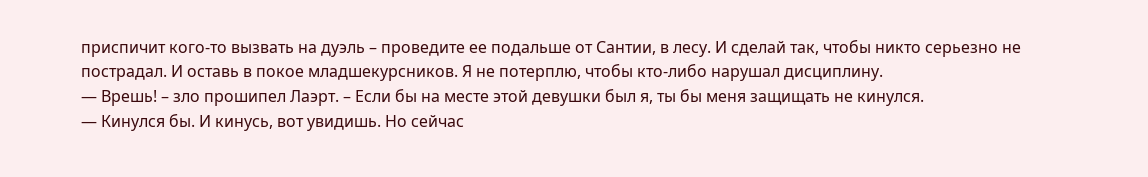приспичит кого-то вызвать на дуэль – проведите ее подальше от Сантии, в лесу. И сделай так, чтобы никто серьезно не пострадал. И оставь в покое младшекурсников. Я не потерплю, чтобы кто-либо нарушал дисциплину.
— Врешь! – зло прошипел Лаэрт. – Если бы на месте этой девушки был я, ты бы меня защищать не кинулся.
— Кинулся бы. И кинусь, вот увидишь. Но сейчас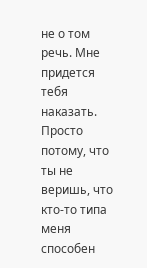не о том речь. Мне придется тебя наказать. Просто потому, что ты не веришь, что кто-то типа меня способен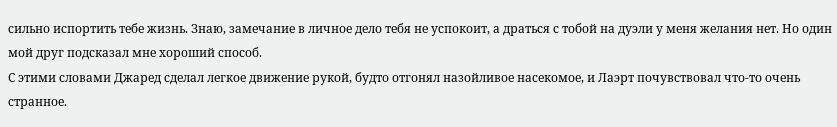сильно испортить тебе жизнь. Знаю, замечание в личное дело тебя не успокоит, а драться с тобой на дуэли у меня желания нет. Но один мой друг подсказал мне хороший способ.
С этими словами Джаред сделал легкое движение рукой, будто отгонял назойливое насекомое, и Лаэрт почувствовал что-то очень странное.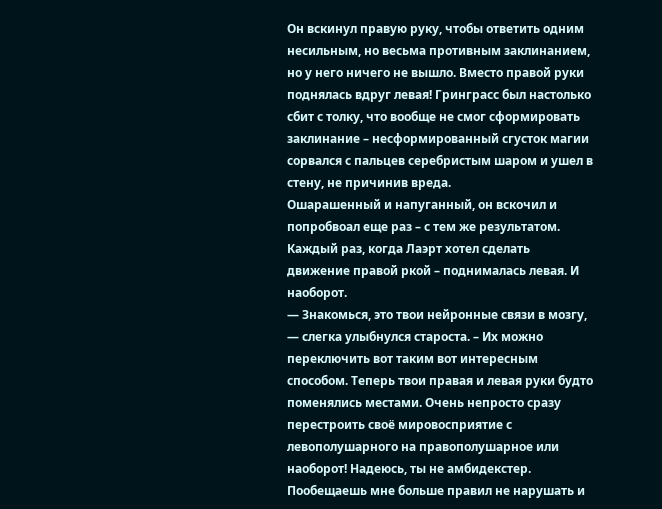Он вскинул правую руку, чтобы ответить одним несильным, но весьма противным заклинанием, но у него ничего не вышло. Вместо правой руки поднялась вдруг левая! Гринграсс был настолько сбит с толку, что вообще не смог сформировать заклинание – несформированный сгусток магии сорвался с пальцев серебристым шаром и ушел в стену, не причинив вреда.
Ошарашенный и напуганный, он вскочил и попробвоал еще раз – с тем же результатом. Каждый раз, когда Лаэрт хотел сделать движение правой ркой – поднималась левая. И наоборот.
— Знакомься, это твои нейронные связи в мозгу, — слегка улыбнулся староста. – Их можно переключить вот таким вот интересным способом. Теперь твои правая и левая руки будто поменялись местами. Очень непросто сразу перестроить своё мировосприятие с левополушарного на правополушарное или наоборот! Надеюсь, ты не амбидекстер. Пообещаешь мне больше правил не нарушать и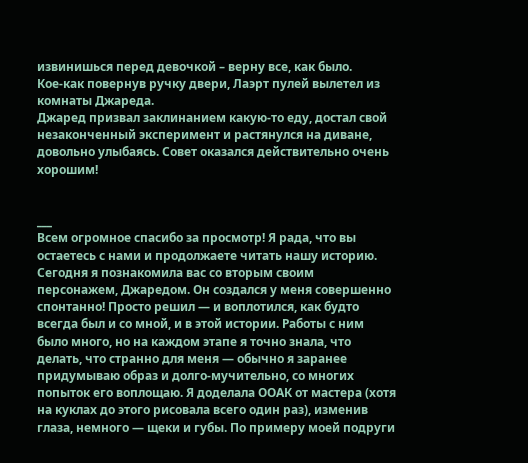извинишься перед девочкой – верну все, как было.
Кое-как повернув ручку двери, Лаэрт пулей вылетел из комнаты Джареда.
Джаред призвал заклинанием какую-то еду, достал свой незаконченный эксперимент и растянулся на диване, довольно улыбаясь. Совет оказался действительно очень хорошим!


___
Всем огромное спасибо за просмотр! Я рада, что вы остаетесь с нами и продолжаете читать нашу историю.
Сегодня я познакомила вас со вторым своим персонажем, Джаредом. Он создался у меня совершенно спонтанно! Просто решил — и воплотился, как будто всегда был и со мной, и в этой истории. Работы с ним было много, но на каждом этапе я точно знала, что делать, что странно для меня — обычно я заранее придумываю образ и долго-мучительно, со многих попыток его воплощаю. Я доделала ООАК от мастера (хотя на куклах до этого рисовала всего один раз), изменив глаза, немного — щеки и губы. По примеру моей подруги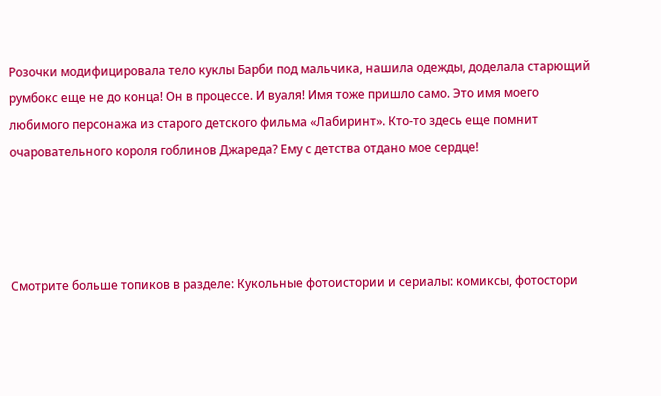Розочки модифицировала тело куклы Барби под мальчика, нашила одежды, доделала старющий румбокс еще не до конца! Он в процессе. И вуаля! Имя тоже пришло само. Это имя моего любимого персонажа из старого детского фильма «Лабиринт». Кто-то здесь еще помнит очаровательного короля гоблинов Джареда? Ему с детства отдано мое сердце!




Смотрите больше топиков в разделе: Кукольные фотоистории и сериалы: комиксы, фотостори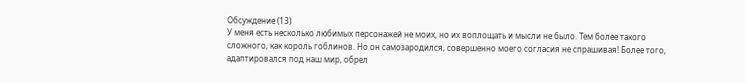Обсуждение (13)
У меня есть несколько любимых персонажей не моих, но их воплощать и мысли не было. Тем более такого сложного, как король гоблинов. Но он самозародился, совершенно моего согласия не спрашивая! Более того, адаптировался под наш мир, обрел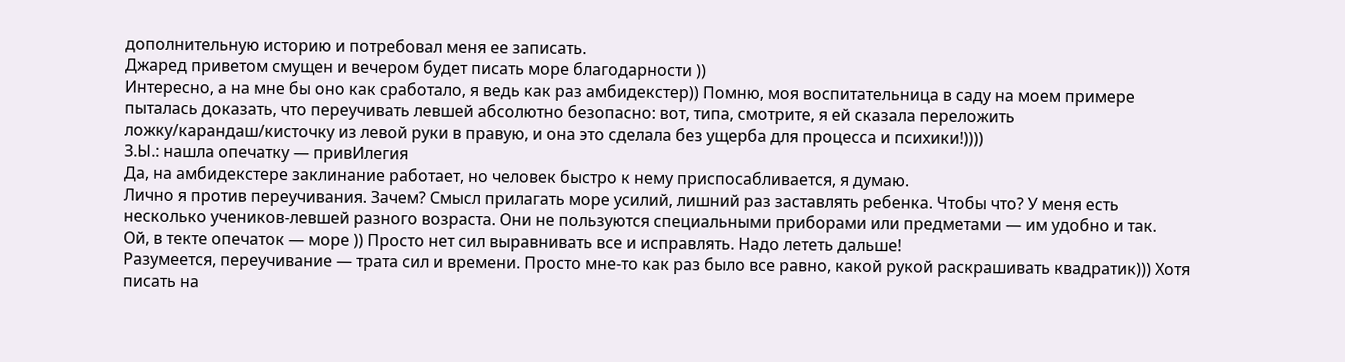дополнительную историю и потребовал меня ее записать.
Джаред приветом смущен и вечером будет писать море благодарности ))
Интересно, а на мне бы оно как сработало, я ведь как раз амбидекстер)) Помню, моя воспитательница в саду на моем примере пыталась доказать, что переучивать левшей абсолютно безопасно: вот, типа, смотрите, я ей сказала переложить ложку/карандаш/кисточку из левой руки в правую, и она это сделала без ущерба для процесса и психики!))))
З.Ы.: нашла опечатку — привИлегия
Да, на амбидекстере заклинание работает, но человек быстро к нему приспосабливается, я думаю.
Лично я против переучивания. Зачем? Смысл прилагать море усилий, лишний раз заставлять ребенка. Чтобы что? У меня есть несколько учеников-левшей разного возраста. Они не пользуются специальными приборами или предметами — им удобно и так.
Ой, в текте опечаток — море )) Просто нет сил выравнивать все и исправлять. Надо лететь дальше!
Разумеется, переучивание — трата сил и времени. Просто мне-то как раз было все равно, какой рукой раскрашивать квадратик))) Хотя писать на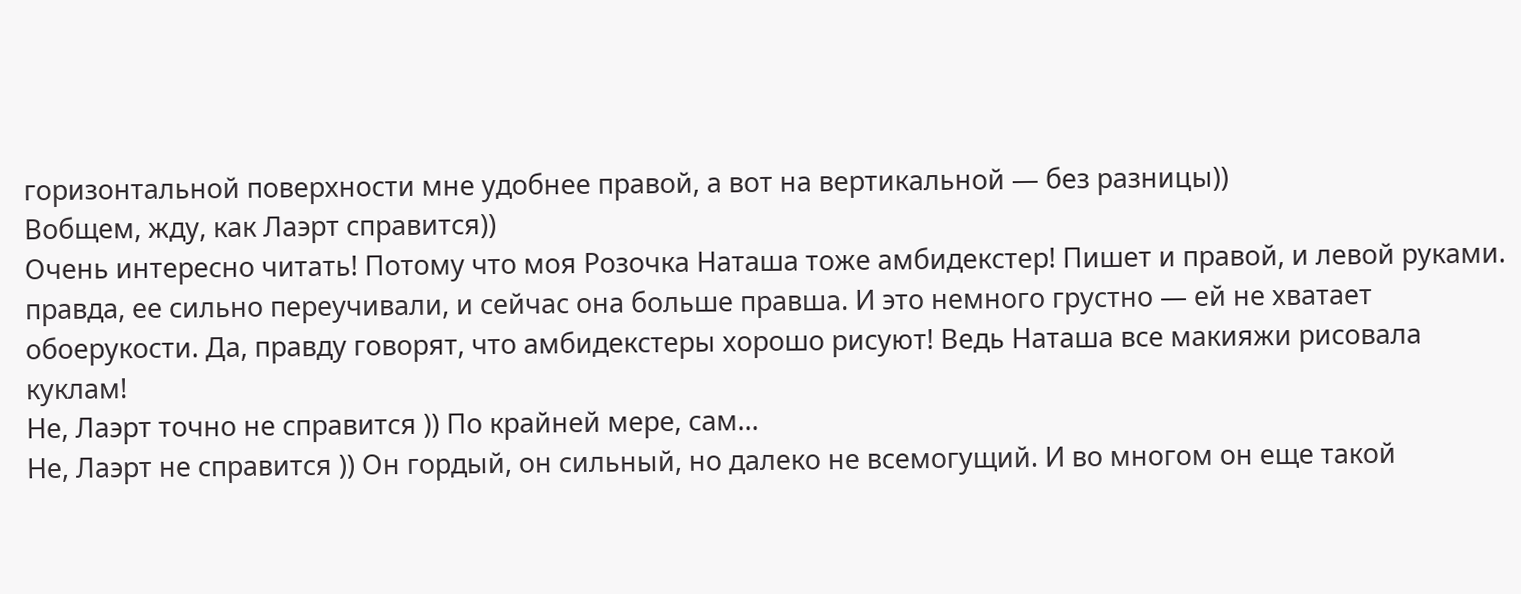горизонтальной поверхности мне удобнее правой, а вот на вертикальной — без разницы))
Вобщем, жду, как Лаэрт справится))
Очень интересно читать! Потому что моя Розочка Наташа тоже амбидекстер! Пишет и правой, и левой руками. правда, ее сильно переучивали, и сейчас она больше правша. И это немного грустно — ей не хватает обоерукости. Да, правду говорят, что амбидекстеры хорошо рисуют! Ведь Наташа все макияжи рисовала куклам!
Не, Лаэрт точно не справится )) По крайней мере, сам…
Не, Лаэрт не справится )) Он гордый, он сильный, но далеко не всемогущий. И во многом он еще такой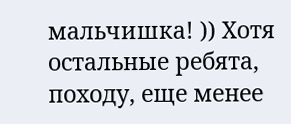мальчишка! )) Хотя остальные ребята, походу, еще менее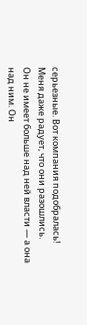серьезные. Вот компания подобралась!
Меня даже радует, что они разошлись.
Он не имеет больше над ней власти — а она над ним. Он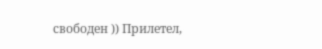свободен )) Прилетел,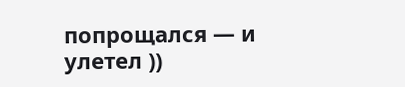попрощался — и улетел ))